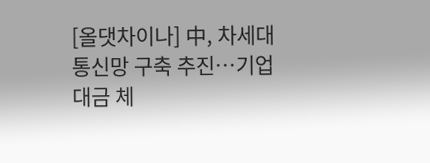[올댓차이나] 中, 차세대 통신망 구축 추진…기업 대금 체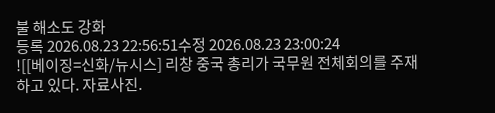불 해소도 강화
등록 2026.08.23 22:56:51수정 2026.08.23 23:00:24
![[베이징=신화/뉴시스] 리창 중국 총리가 국무원 전체회의를 주재하고 있다. 자료사진.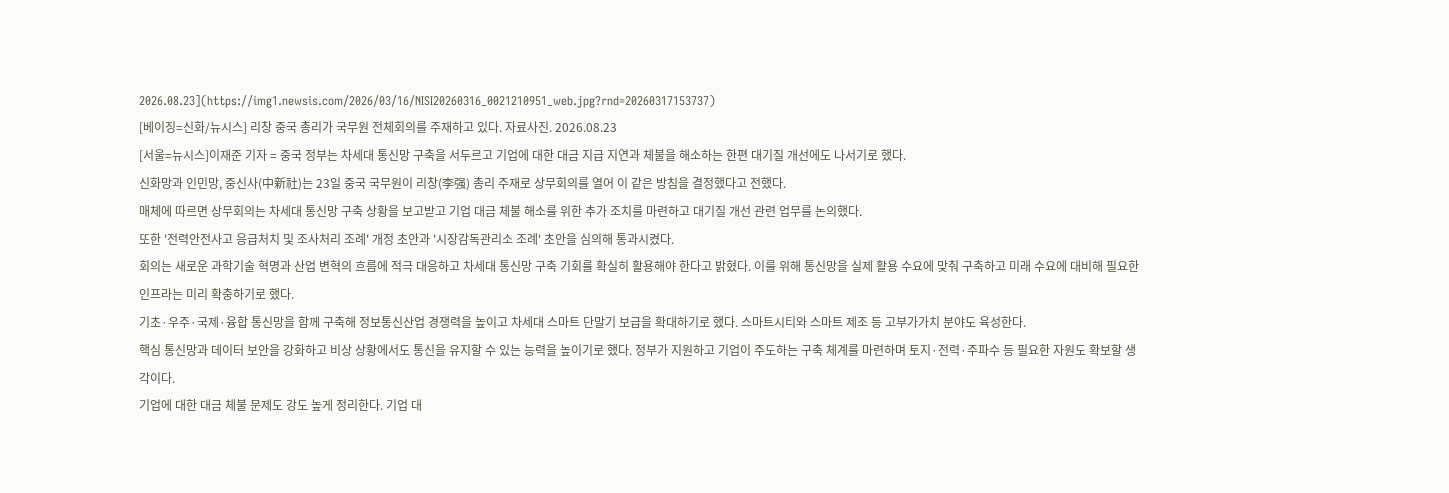2026.08.23](https://img1.newsis.com/2026/03/16/NISI20260316_0021210951_web.jpg?rnd=20260317153737)
[베이징=신화/뉴시스] 리창 중국 총리가 국무원 전체회의를 주재하고 있다. 자료사진. 2026.08.23
[서울=뉴시스]이재준 기자 = 중국 정부는 차세대 통신망 구축을 서두르고 기업에 대한 대금 지급 지연과 체불을 해소하는 한편 대기질 개선에도 나서기로 했다.
신화망과 인민망, 중신사(中新社)는 23일 중국 국무원이 리창(李强) 총리 주재로 상무회의를 열어 이 같은 방침을 결정했다고 전했다.
매체에 따르면 상무회의는 차세대 통신망 구축 상황을 보고받고 기업 대금 체불 해소를 위한 추가 조치를 마련하고 대기질 개선 관련 업무를 논의했다.
또한 '전력안전사고 응급처치 및 조사처리 조례' 개정 초안과 '시장감독관리소 조례' 초안을 심의해 통과시켰다.
회의는 새로운 과학기술 혁명과 산업 변혁의 흐름에 적극 대응하고 차세대 통신망 구축 기회를 확실히 활용해야 한다고 밝혔다. 이를 위해 통신망을 실제 활용 수요에 맞춰 구축하고 미래 수요에 대비해 필요한 인프라는 미리 확충하기로 했다.
기초·우주·국제·융합 통신망을 함께 구축해 정보통신산업 경쟁력을 높이고 차세대 스마트 단말기 보급을 확대하기로 했다. 스마트시티와 스마트 제조 등 고부가가치 분야도 육성한다.
핵심 통신망과 데이터 보안을 강화하고 비상 상황에서도 통신을 유지할 수 있는 능력을 높이기로 했다. 정부가 지원하고 기업이 주도하는 구축 체계를 마련하며 토지·전력·주파수 등 필요한 자원도 확보할 생각이다.
기업에 대한 대금 체불 문제도 강도 높게 정리한다. 기업 대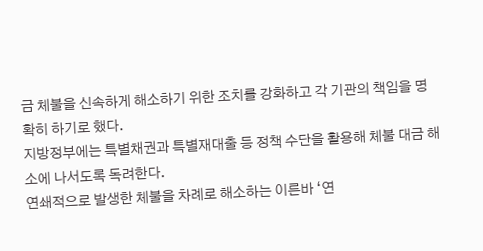금 체불을 신속하게 해소하기 위한 조치를 강화하고 각 기관의 책임을 명확히 하기로 했다.
지방정부에는 특별채권과 특별재대출 등 정책 수단을 활용해 체불 대금 해소에 나서도록 독려한다.
연쇄적으로 발생한 체불을 차례로 해소하는 이른바 ‘연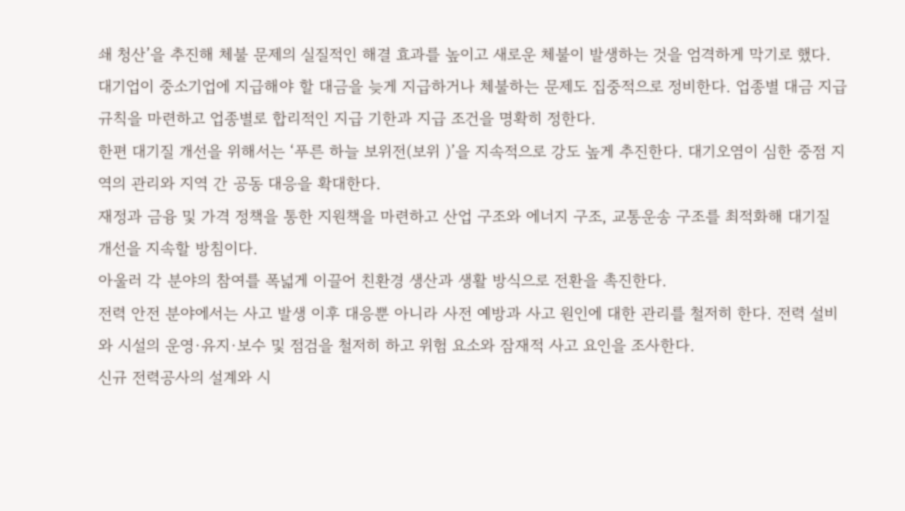쇄 청산’을 추진해 체불 문제의 실질적인 해결 효과를 높이고 새로운 체불이 발생하는 것을 엄격하게 막기로 했다.
대기업이 중소기업에 지급해야 할 대금을 늦게 지급하거나 체불하는 문제도 집중적으로 정비한다. 업종별 대금 지급 규칙을 마련하고 업종별로 합리적인 지급 기한과 지급 조건을 명확히 정한다.
한편 대기질 개선을 위해서는 ‘푸른 하늘 보위전(보위 )’을 지속적으로 강도 높게 추진한다. 대기오염이 심한 중점 지역의 관리와 지역 간 공동 대응을 확대한다.
재정과 금융 및 가격 정책을 통한 지원책을 마련하고 산업 구조와 에너지 구조, 교통운송 구조를 최적화해 대기질 개선을 지속할 방침이다.
아울러 각 분야의 참여를 폭넓게 이끌어 친환경 생산과 생활 방식으로 전환을 촉진한다.
전력 안전 분야에서는 사고 발생 이후 대응뿐 아니라 사전 예방과 사고 원인에 대한 관리를 철저히 한다. 전력 설비와 시설의 운영·유지·보수 및 점검을 철저히 하고 위험 요소와 잠재적 사고 요인을 조사한다.
신규 전력공사의 설계와 시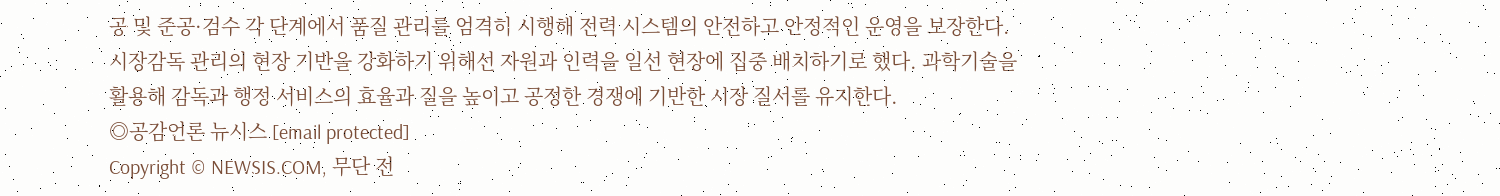공 및 준공·검수 각 단계에서 품질 관리를 엄격히 시행해 전력 시스템의 안전하고 안정적인 운영을 보장한다.
시장감독 관리의 현장 기반을 강화하기 위해선 자원과 인력을 일선 현장에 집중 배치하기로 했다. 과학기술을 활용해 감독과 행정 서비스의 효율과 질을 높이고 공정한 경쟁에 기반한 시장 질서를 유지한다.
◎공감언론 뉴시스 [email protected]
Copyright © NEWSIS.COM, 무단 전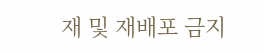재 및 재배포 금지